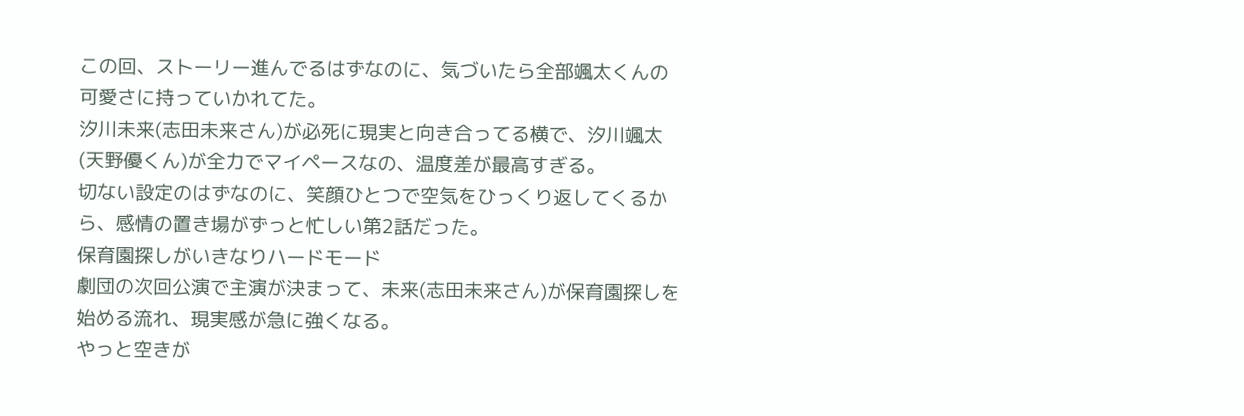この回、ストーリー進んでるはずなのに、気づいたら全部颯太くんの可愛さに持っていかれてた。
汐川未来(志田未来さん)が必死に現実と向き合ってる横で、汐川颯太(天野優くん)が全力でマイペースなの、温度差が最高すぎる。
切ない設定のはずなのに、笑顔ひとつで空気をひっくり返してくるから、感情の置き場がずっと忙しい第2話だった。
保育園探しがいきなりハードモード
劇団の次回公演で主演が決まって、未来(志田未来さん)が保育園探しを始める流れ、現実感が急に強くなる。
やっと空きが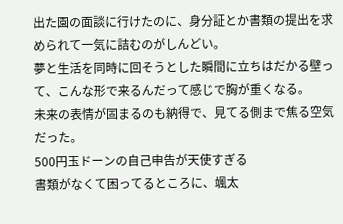出た園の面談に行けたのに、身分証とか書類の提出を求められて一気に詰むのがしんどい。
夢と生活を同時に回そうとした瞬間に立ちはだかる壁って、こんな形で来るんだって感じで胸が重くなる。
未来の表情が固まるのも納得で、見てる側まで焦る空気だった。
500円玉ドーンの自己申告が天使すぎる
書類がなくて困ってるところに、颯太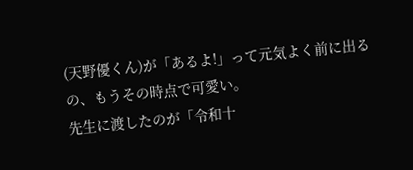(天野優くん)が「あるよ!」って元気よく前に出るの、もうその時点で可愛い。
先生に渡したのが「令和十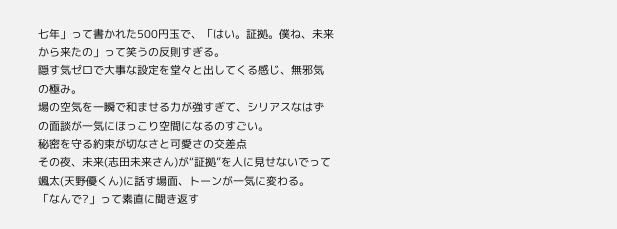七年」って書かれた500円玉で、「はい。証拠。僕ね、未来から来たの」って笑うの反則すぎる。
隠す気ゼロで大事な設定を堂々と出してくる感じ、無邪気の極み。
場の空気を一瞬で和ませる力が強すぎて、シリアスなはずの面談が一気にほっこり空間になるのすごい。
秘密を守る約束が切なさと可愛さの交差点
その夜、未来(志田未来さん)が“証拠”を人に見せないでって颯太(天野優くん)に話す場面、トーンが一気に変わる。
「なんで?」って素直に聞き返す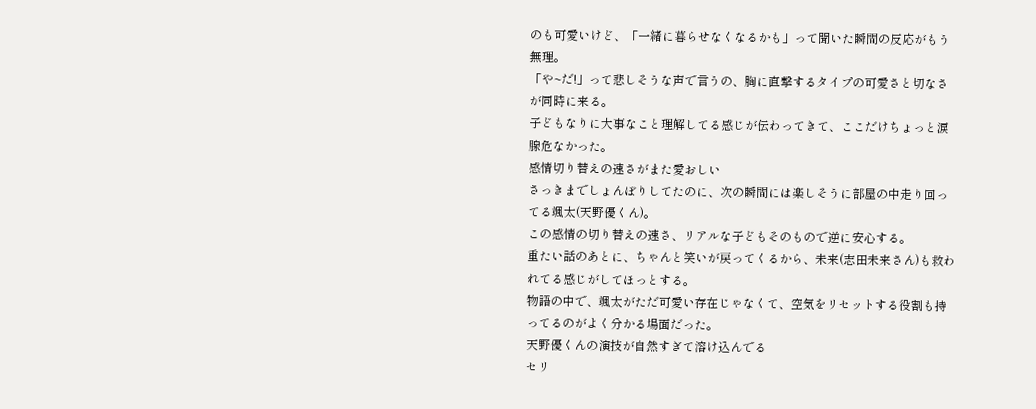のも可愛いけど、「一緒に暮らせなくなるかも」って聞いた瞬間の反応がもう無理。
「や~だ!」って悲しそうな声で言うの、胸に直撃するタイプの可愛さと切なさが同時に来る。
子どもなりに大事なこと理解してる感じが伝わってきて、ここだけちょっと涙腺危なかった。
感情切り替えの速さがまた愛おしい
さっきまでしょんぼりしてたのに、次の瞬間には楽しそうに部屋の中走り回ってる颯太(天野優くん)。
この感情の切り替えの速さ、リアルな子どもそのもので逆に安心する。
重たい話のあとに、ちゃんと笑いが戻ってくるから、未来(志田未来さん)も救われてる感じがしてほっとする。
物語の中で、颯太がただ可愛い存在じゃなくて、空気をリセットする役割も持ってるのがよく分かる場面だった。
天野優くんの演技が自然すぎて溶け込んでる
セリ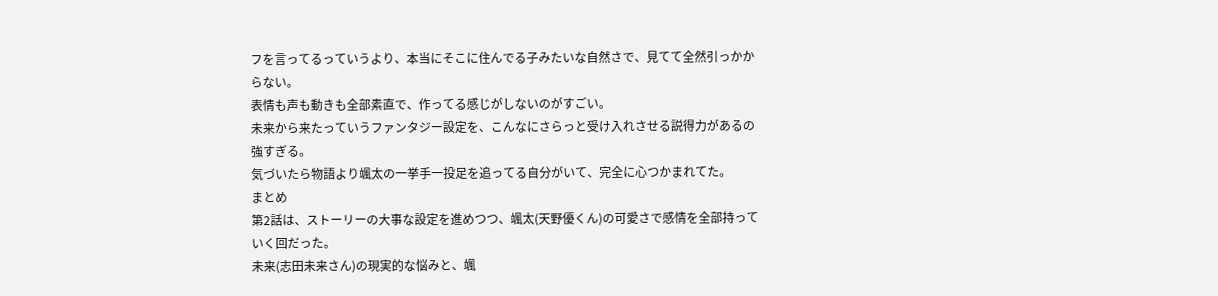フを言ってるっていうより、本当にそこに住んでる子みたいな自然さで、見てて全然引っかからない。
表情も声も動きも全部素直で、作ってる感じがしないのがすごい。
未来から来たっていうファンタジー設定を、こんなにさらっと受け入れさせる説得力があるの強すぎる。
気づいたら物語より颯太の一挙手一投足を追ってる自分がいて、完全に心つかまれてた。
まとめ
第2話は、ストーリーの大事な設定を進めつつ、颯太(天野優くん)の可愛さで感情を全部持っていく回だった。
未来(志田未来さん)の現実的な悩みと、颯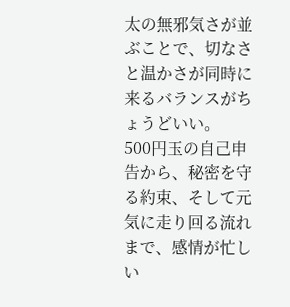太の無邪気さが並ぶことで、切なさと温かさが同時に来るバランスがちょうどいい。
500円玉の自己申告から、秘密を守る約束、そして元気に走り回る流れまで、感情が忙しい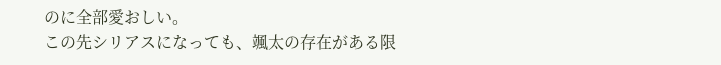のに全部愛おしい。
この先シリアスになっても、颯太の存在がある限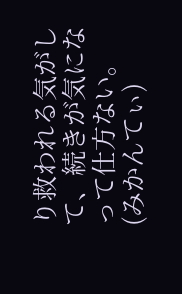り救われる気がして、続きが気になって仕方ない。
(みかんてぃ)